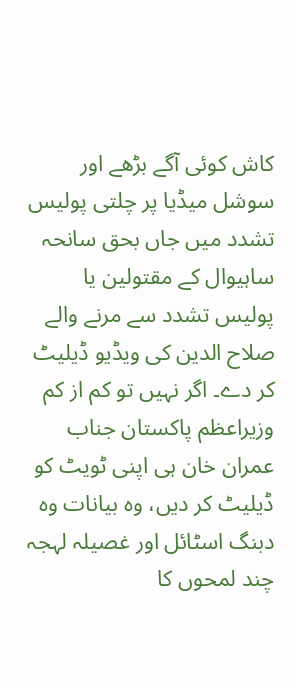کاش کوئی آگے بڑھے اور سوشل میڈیا پر چلتی پولیس تشدد میں جاں بحق سانحہ ساہیوال کے مقتولین یا پولیس تشدد سے مرنے والے صلاح الدین کی ویڈیو ڈیلیٹ کر دے۔ اگر نہیں تو کم از کم وزیراعظم پاکستان جناب عمران خان ہی اپنی ٹویٹ کو ڈیلیٹ کر دیں، وہ بیانات وہ دبنگ اسٹائل اور غصیلہ لہجہ چند لمحوں کا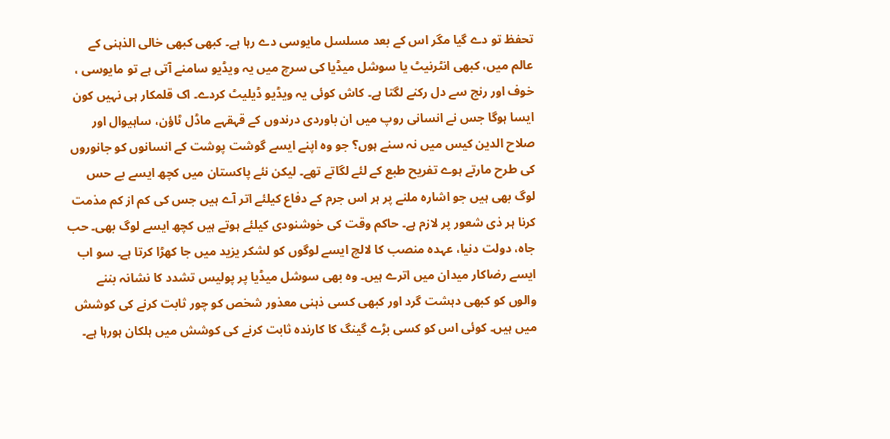تحفظ تو دے گیا مگر اس کے بعد مسلسل مایوسی دے رہا ہے۔ کبھی کبھی خالی الذہنی کے عالم میں، کبھی انٹرنیٹ یا سوشل میڈیا کی سرچ میں یہ ویڈیو سامنے آتی ہے تو مایوسی ، خوف اور رنج سے دل رکنے لگتا ہے۔ کاش کوئی یہ ویڈیو ڈیلیٹ کردے۔ اک قلمکار ہی نہیں کون ایسا ہوگا جس نے انسانی روپ میں ان باوردی درندوں کے قہقہے ماڈل ٹاؤن، ساہیوال اور صلاح الدین کیس میں نہ سنے ہوں؟ جو وہ اپنے ایسے گوشت پوشت کے انسانوں کو جانوروں کی طرح مارتے ہوے تفریح طبع کے لئے لگاتے تھے۔ لیکن نئے پاکستان میں کچھ ایسے بے حس لوگ بھی ہیں جو اشارہ ملنے پر ہر اس جرم کے دفاع کیلئے اتر آے ہیں جس کی کم از کم مذمت کرنا ہر ذی شعور پر لازم ہے۔ حاکم وقت کی خوشنودی کیلئے ہوتے ہیں کچھ ایسے لوگ بھی۔ حب جاہ، دولت دنیا، عہدہ منصب کا لالچ ایسے لوگوں کو لشکر یزید میں جا کھڑا کرتا ہے۔ سو اب ایسے رضاکار میدان میں اترے ہیں۔ وہ بھی سوشل میڈیا پر پولیس تشدد کا نشانہ بننے والوں کو کبھی دہشت گرد اور کبھی کسی ذہنی معذور شخص کو چور ثابت کرنے کی کوشش میں ہیں۔ کوئی اس کو کسی بڑے گینگ کا کارندہ ثابت کرنے کی کوشش میں ہلکان ہورہا ہے۔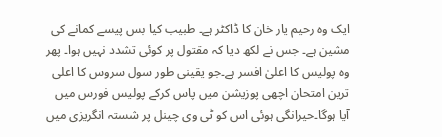ایک وہ رحیم یار خان کا ڈاکٹر ہے۔ طبیب کیا بس پیسے کمانے کی مشین ہے۔ جس نے لکھ دیا کہ مقتول پر کوئی تشدد نہیں ہوا۔ پھر وہ پولیس کا اعلیٰ افسر ہے۔جو یقینی طور سول سروس کا اعلی ترین امتحان اچھی پوزیشن میں پاس کرکے پولیس فورس میں آیا ہوگا۔حیرانگی ہوئی اس کو ٹی وی چینل پر شستہ انگریزی میں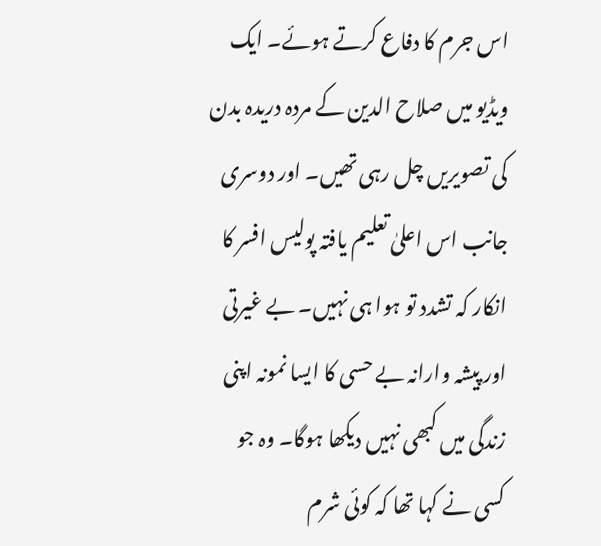اس جرم کا دفاع کرتے ہوئے۔ ایک ویڈیو میں صلاح الدین کے مردہ دریدہ بدن کی تصویریں چل رہی تھیں۔ اور دوسری جانب اس اعلیٰ تعلیم یافتہ پولیس افسر کا انکار کہ تشدد تو ہوا ہی نہیں۔ بے غیرتی اور پیشہ وارانہ بے حسی کا ایسا نمونہ اپنی زندگی میں کبھی نہیں دیکھا ہوگا۔ وہ جو کسی نے کہا تھا کہ کوئی شرم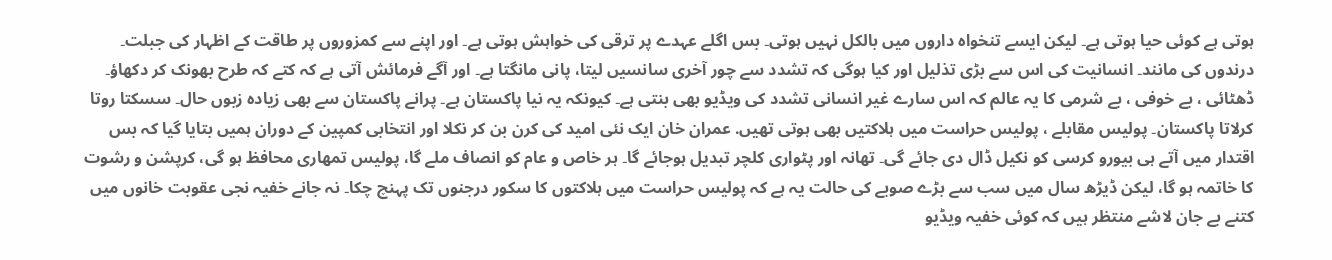ہوتی ہے کوئی حیا ہوتی ہے۔ لیکن ایسے تنخواہ داروں میں بالکل نہیں ہوتی۔ بس اگلے عہدے پر ترقی کی خواہش ہوتی ہے۔ اور اپنے سے کمزوروں پر طاقت کے اظہار کی جبلت۔ درندوں کی مانند۔ انسانیت کی اس سے بڑی تذلیل اور کیا ہوگی کہ تشدد سے چور آخری سانسیں لیتا، پانی مانگتا ہے۔ اور آگے فرمائش آتی ہے کہ کتے کہ طرح بھونک کر دکھاؤ۔ ڈھٹائی ، بے خوفی ، بے شرمی کا یہ عالم کہ اس سارے غیر انسانی تشدد کی ویڈیو بھی بنتی ہے۔ کیونکہ یہ نیا پاکستان ہے۔ پرانے پاکستان سے بھی زیادہ زبوں حال۔ سسکتا روتا کرلاتا پاکستان۔ پولیس مقابلے ، پولیس حراست میں ہلاکتیں بھی ہوتی تھیں. عمران خان ایک نئی امید کی کرن بن کر نکلا اور انتخابی کمپین کے دوران ہمیں بتایا گیا کہ بس اقتدار میں آتے ہی بیورو کرسی کو نکیل ڈال دی جائے گی۔ تھانہ اور پٹواری کلچر تبدیل ہوجائے گا۔ ہر خاص و عام کو انصاف ملے گا، پولیس تمھاری محافظ ہو گی، کرپشن و رشوت کا خاتمہ ہو گا، لیکن ڈیڑھ سال میں سب سے بڑے صوبے کی حالت یہ ہے کہ پولیس حراست میں ہلاکتوں کا سکور درجنوں تک پہنچ چکا۔ نہ جانے خفیہ نجی عقوبت خانوں میں کتنے بے جان لاشے منتظر ہیں کہ کوئی خفیہ ویڈیو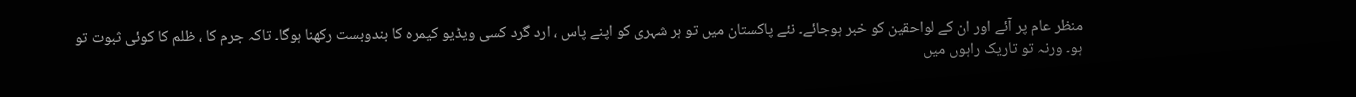منظر عام پر آئے اور ان کے لواحقین کو خبر ہوجائے۔ نئے پاکستان میں تو ہر شہری کو اپنے پاس ، ارد گرد کسی ویڈیو کیمرہ کا بندوبست رکھنا ہوگا۔ تاکہ جرم کا ، ظلم کا کوئی ثبوت تو ہو۔ ورنہ تو تاریک راہوں میں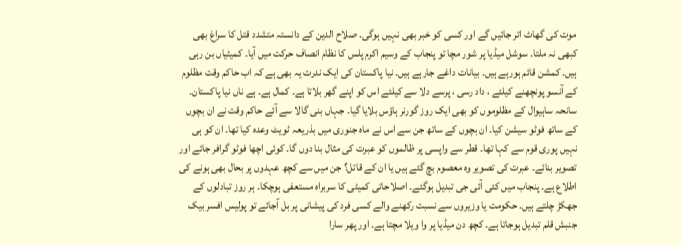موت کی گھاٹ اتر جائیں گے اور کسی کو خبر بھی نہیں ہوگی۔ صلاح الدین کے دانستہ متشدد قتل کا سراغ بھی کبھی نہ ملتا۔ سوشل میڈیا پر شور مچا تو پنجاب کے وسیم اکرم پلس کا نظام انصاف حرکت میں آیا۔ کمیٹیاں بن رہی ہیں۔ کمشن قائم ہورہے ہیں۔ بیانات داغے جارہے ہیں۔ نیا پاکستان کی ایک ندرت یہ بھی ہے کہ اب حاکم وقت مظلوم کے آنسو پونچھنے کیلئے ، داد رسی ، پرسے دلا سے کیلئے اس کو اپنے گھر بلاتا ہے۔ کمال ہے۔ ہے ناں نیا پاکستان۔ سانحہ ساہیوال کے مظلوموں کو بھی ایک روز گورنر ہاؤس بلایا گیا۔ جہاں بنی گالا سے آئے حاکم وقت نے ان بچوں کے ساتھ فوٹو سیشن کیا۔ ان بچوں کے ساتھ جن سے اس نے ماہ جنوری میں بذریعہ ٹویٹ وعدہ کیا تھا۔ ان کو ہی نہیں پوری قوم سے کہا تھا۔ قطر سے واپسی پر ظالموں کو عبرت کی مثال بنا دوں گا۔ کوئی اچھا فوٹو گرافر جائے اور تصویر بنائے۔ عبرت کی تصویر وہ معصوم بچ گئے ہیں یا ان کے قاتل؟ جن میں سے کچھ عہدوں پر بحال بھی ہونے کی اطلاع ہے۔ پنجاب میں کئی آئی جی تبدیل ہوگئے۔ اصلاحاتی کمیٹی کا سربراہ مستعفی ہوچکا۔ ہر روز تبادلوں کے جھکڑ چلتے ہیں۔ حکومت یا وزیروں سے نسبت رکھنے والے کسی فرد کی پیشانی پر بل آجائے تو پولیس افسر بیک جنبش قلم تبدیل ہوجاتا ہے۔ کچھ دن میڈیا پر وا ویلا مچتا ہے۔ اور پھر سارا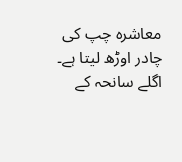معاشرہ چپ کی چادر اوڑھ لیتا ہے۔ اگلے سانحہ کے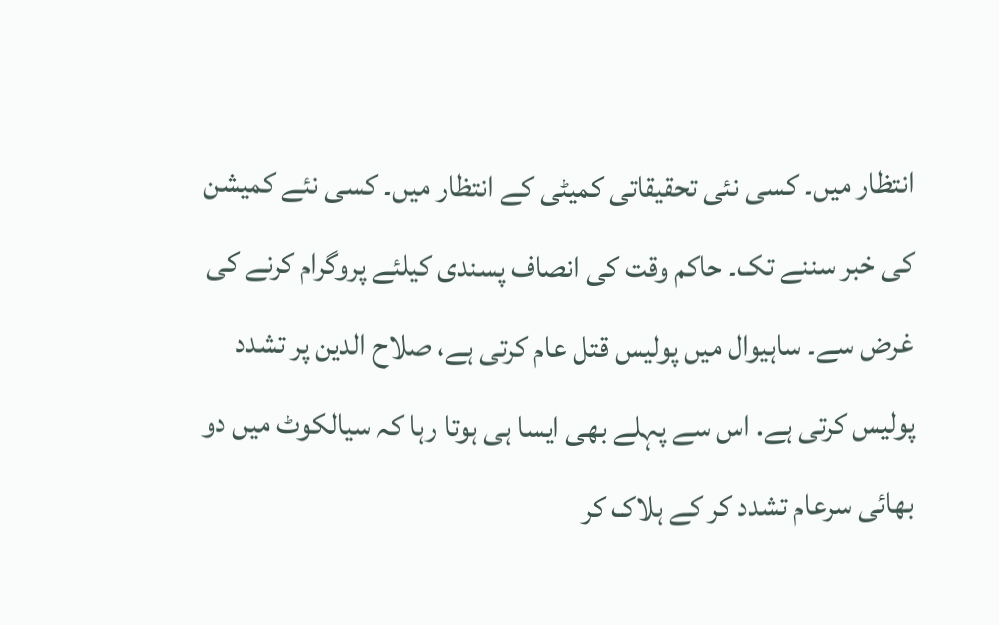انتظار میں۔ کسی نئی تحقیقاتی کمیٹی کے انتظار میں۔ کسی نئے کمیشن کی خبر سننے تک۔ حاکم وقت کی انصاف پسندی کیلئے پروگرام کرنے کی غرض سے۔ ساہیوال میں پولیس قتل عام کرتی ہے، صلاح الدین پر تشدد پولیس کرتی ہے. اس سے پہلے بھی ایسا ہی ہوتا رہا کہ سیالکوٹ میں دو بھائی سرعام تشدد کر کے ہلاک کر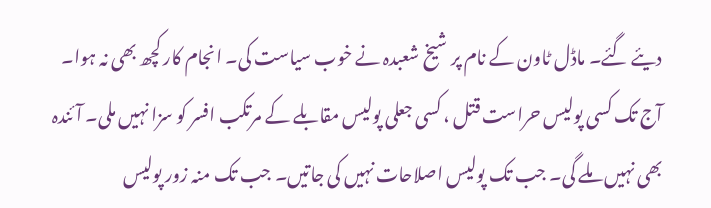دیئے گئے۔ ماڈل ٹاون کے نام پر شیخ شعبدہ نے خوب سیاست کی۔ انجام کار کچھ بھی نہ ہوا۔ آج تک کسی پولیس حراست قتل ، کسی جعلی پولیس مقابلے کے مرتکب افسر کو سزا نہیں ملی۔ آئندہ بھی نہیں ملے گی۔ جب تک پولیس اصلاحات نہیں کی جاتیں۔ جب تک منہ زور پولیس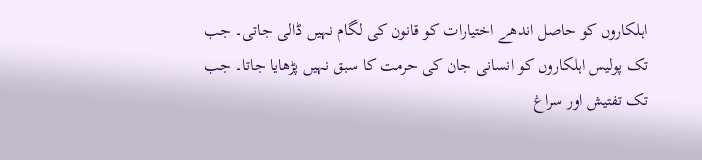اہلکاروں کو حاصل اندھے اختیارات کو قانون کی لگام نہیں ڈالی جاتی۔ جب تک پولیس اہلکاروں کو انسانی جان کی حرمت کا سبق نہیں پڑھایا جاتا۔ جب تک تفتیش اور سراغ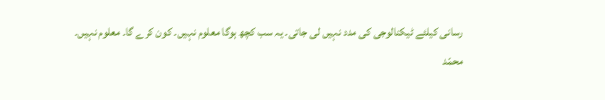رسانی کیلئے ٹیکنالوجی کی مدد نہیں لی جاتی۔ یہ سب کچھ ہوگا معلوم نہیں۔ کون کرے گا۔ معلوم نہیں۔
محمّد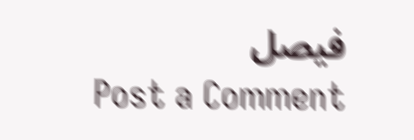فیصل
Post a Comment